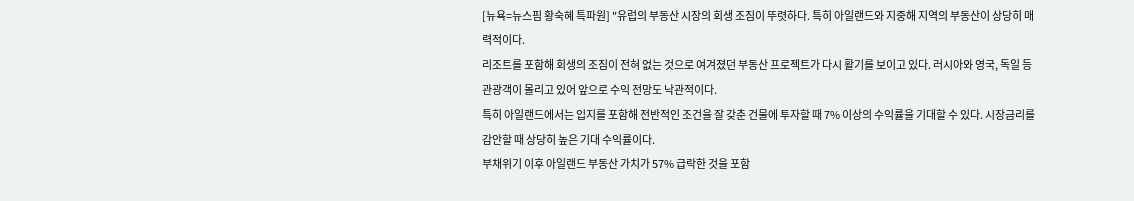[뉴욕=뉴스핌 황숙혜 특파원] "유럽의 부동산 시장의 회생 조짐이 뚜렷하다. 특히 아일랜드와 지중해 지역의 부동산이 상당히 매력적이다.
리조트를 포함해 회생의 조짐이 전혀 없는 것으로 여겨졌던 부동산 프로젝트가 다시 활기를 보이고 있다. 러시아와 영국, 독일 등 관광객이 몰리고 있어 앞으로 수익 전망도 낙관적이다.
특히 아일랜드에서는 입지를 포함해 전반적인 조건을 잘 갖춘 건물에 투자할 때 7% 이상의 수익률을 기대할 수 있다. 시장금리를 감안할 때 상당히 높은 기대 수익률이다.
부채위기 이후 아일랜드 부동산 가치가 57% 급락한 것을 포함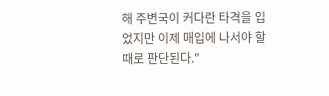해 주변국이 커다란 타격을 입었지만 이제 매입에 나서야 할 때로 판단된다."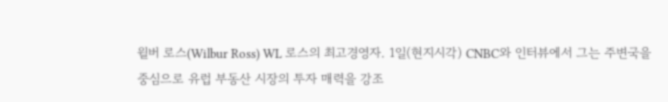윌버 로스(Wilbur Ross) WL 로스의 최고경영자. 1일(현지시각) CNBC와 인터뷰에서 그는 주변국을 중심으로 유럽 부동산 시장의 투자 매력을 강조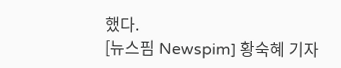했다.
[뉴스핌 Newspim] 황숙혜 기자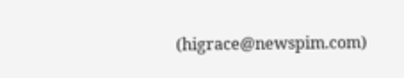(higrace@newspim.com)